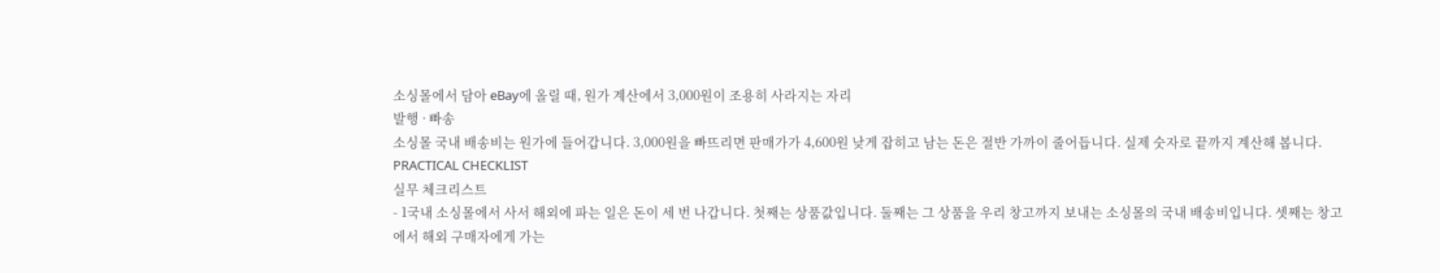소싱몰에서 담아 eBay에 올릴 때, 원가 계산에서 3,000원이 조용히 사라지는 자리
발행 · 빠송
소싱몰 국내 배송비는 원가에 들어갑니다. 3,000원을 빠뜨리면 판매가가 4,600원 낮게 잡히고 남는 돈은 절반 가까이 줄어듭니다. 실제 숫자로 끝까지 계산해 봅니다.
PRACTICAL CHECKLIST
실무 체크리스트
- 1국내 소싱몰에서 사서 해외에 파는 일은 돈이 세 번 나갑니다. 첫째는 상품값입니다. 둘째는 그 상품을 우리 창고까지 보내는 소싱몰의 국내 배송비입니다. 셋째는 창고에서 해외 구매자에게 가는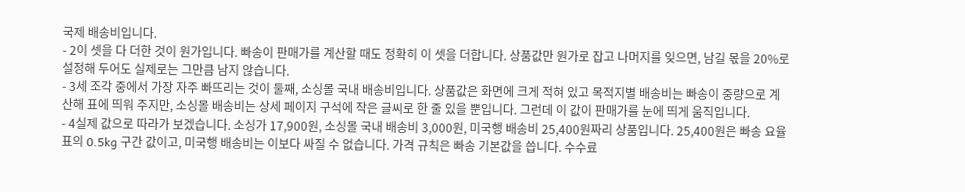국제 배송비입니다.
- 2이 셋을 다 더한 것이 원가입니다. 빠송이 판매가를 계산할 때도 정확히 이 셋을 더합니다. 상품값만 원가로 잡고 나머지를 잊으면, 남길 몫을 20%로 설정해 두어도 실제로는 그만큼 남지 않습니다.
- 3세 조각 중에서 가장 자주 빠뜨리는 것이 둘째, 소싱몰 국내 배송비입니다. 상품값은 화면에 크게 적혀 있고 목적지별 배송비는 빠송이 중량으로 계산해 표에 띄워 주지만, 소싱몰 배송비는 상세 페이지 구석에 작은 글씨로 한 줄 있을 뿐입니다. 그런데 이 값이 판매가를 눈에 띄게 움직입니다.
- 4실제 값으로 따라가 보겠습니다. 소싱가 17,900원, 소싱몰 국내 배송비 3,000원, 미국행 배송비 25,400원짜리 상품입니다. 25,400원은 빠송 요율표의 0.5kg 구간 값이고, 미국행 배송비는 이보다 싸질 수 없습니다. 가격 규칙은 빠송 기본값을 씁니다. 수수료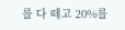를 다 떼고 20%를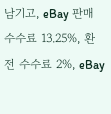남기고, eBay 판매 수수료 13.25%, 환전 수수료 2%, eBay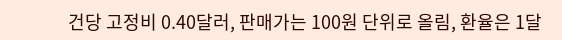건당 고정비 0.40달러, 판매가는 100원 단위로 올림, 환율은 1달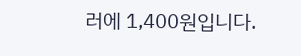러에 1,400원입니다.